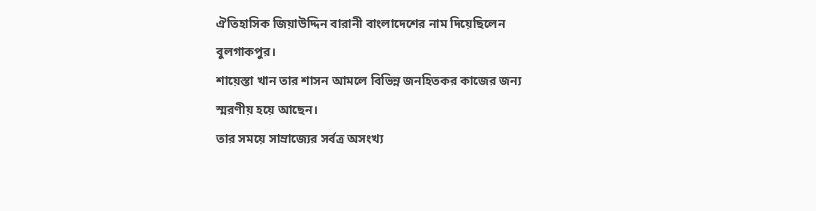ঐতিহাসিক জিয়াউদ্দিন বারানী বাংলাদেশের নাম দিয়েছিলেন বুলগাকপুর।
শায়েস্তা খান তার শাসন আমলে বিভিন্ন জনহিতকর কাজের জন্য স্মরণীয় হয়ে আছেন।
তার সময়ে সাম্রাজ্যের সর্বত্র অসংখ্য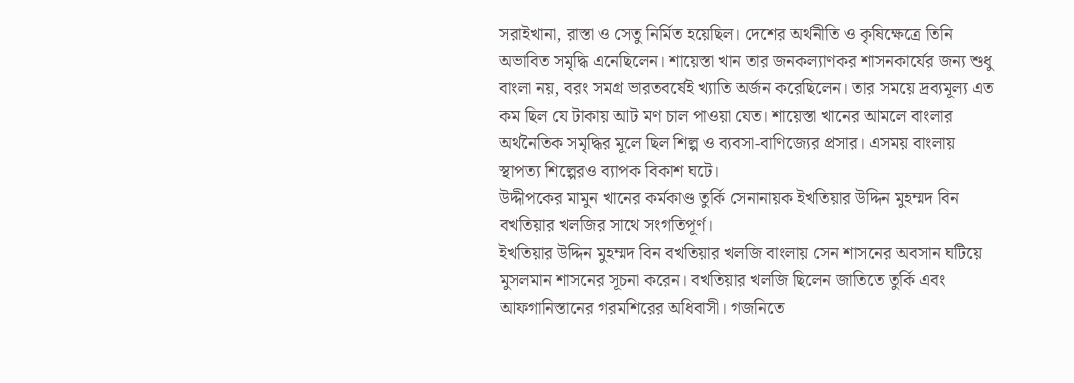সরাইখানা, রাস্তা ও সেতু নির্মিত হয়েছিল। দেশের অর্থনীতি ও কৃষিক্ষেত্রে তিনি অভাবিত সমৃদ্ধি এনেছিলেন। শায়েস্তা খান তার জনকল্যাণকর শাসনকার্যের জন্য শুধু বাংলা নয়, বরং সমগ্র ভারতবর্ষেই খ্যাতি অর্জন করেছিলেন। তার সময়ে দ্রব্যমূল্য এত কম ছিল যে টাকায় আট মণ চাল পাওয়া যেত। শায়েস্তা খানের আমলে বাংলার অর্থনৈতিক সমৃদ্ধির মূলে ছিল শিল্প ও ব্যবসা-বাণিজ্যের প্রসার। এসময় বাংলায় স্থাপত্য শিল্পেরও ব্যাপক বিকাশ ঘটে।
উদ্দীপকের মামুন খানের কর্মকাণ্ড তুর্কি সেনানায়ক ইখতিয়ার উদ্দিন মুহম্মদ বিন বখতিয়ার খলজির সাথে সংগতিপূর্ণ।
ইখতিয়ার উদ্দিন মুহম্মদ বিন বখতিয়ার খলজি বাংলায় সেন শাসনের অবসান ঘটিয়ে মুসলমান শাসনের সূচনা করেন। বখতিয়ার খলজি ছিলেন জাতিতে তুর্কি এবং আফগানিস্তানের গরমশিরের অধিবাসী। গজনিতে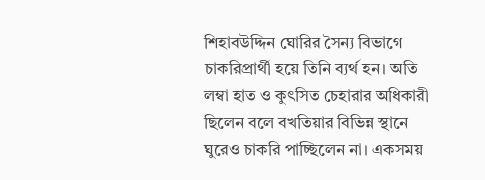শিহাবউদ্দিন ঘোরির সৈন্য বিভাগে চাকরিপ্রার্থী হয়ে তিনি ব্যর্থ হন। অতি লম্বা হাত ও কুৎসিত চেহারার অধিকারী ছিলেন বলে বখতিয়ার বিভিন্ন স্থানে ঘুরেও চাকরি পাচ্ছিলেন না। একসময়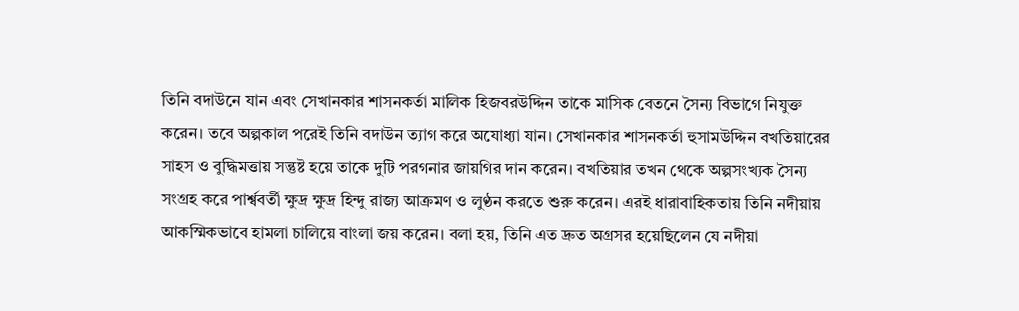তিনি বদাউনে যান এবং সেখানকার শাসনকর্তা মালিক হিজবরউদ্দিন তাকে মাসিক বেতনে সৈন্য বিভাগে নিযুক্ত করেন। তবে অল্পকাল পরেই তিনি বদাউন ত্যাগ করে অযোধ্যা যান। সেখানকার শাসনকর্তা হুসামউদ্দিন বখতিয়ারের সাহস ও বুদ্ধিমত্তায় সন্তুষ্ট হয়ে তাকে দুটি পরগনার জায়গির দান করেন। বখতিয়ার তখন থেকে অল্পসংখ্যক সৈন্য সংগ্রহ করে পার্শ্ববর্তী ক্ষুদ্র ক্ষুদ্র হিন্দু রাজ্য আক্রমণ ও লুণ্ঠন করতে শুরু করেন। এরই ধারাবাহিকতায় তিনি নদীয়ায় আকস্মিকভাবে হামলা চালিয়ে বাংলা জয় করেন। বলা হয়, তিনি এত দ্রুত অগ্রসর হয়েছিলেন যে নদীয়া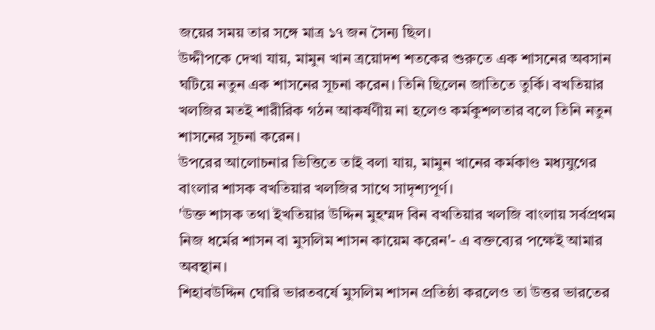জয়ের সময় তার সঙ্গে মাত্র ১৭ জন সৈন্য ছিল।
উদ্দীপকে দেখা যায়, মামুন খান ত্রয়োদশ শতকের শুরুতে এক শাসনের অবসান ঘটিয়ে নতুন এক শাসনের সূচনা করেন। তিনি ছিলেন জাতিতে তুর্কি। বখতিয়ার খলজির মতই শারীরিক গঠন আকর্ষণীয় না হলেও কর্মকুশলতার বলে তিনি নতুন শাসনের সূচনা করেন।
উপরের আলোচনার ভিত্তিতে তাই বলা যায়, মামুন খানের কর্মকাণ্ড মধ্যযুগের বাংলার শাসক বখতিয়ার খলজির সাথে সাদৃশ্যপূর্ণ।
'উক্ত শাসক তথা ইখতিয়ার উদ্দিন মুহম্মদ বিন বখতিয়ার খলজি বাংলায় সর্বপ্রথম নিজ ধর্মের শাসন বা মুসলিম শাসন কায়েম করেন'- এ বক্তব্যের পক্ষেই আমার অবস্থান।
শিহাবউদ্দিন ঘোরি ভারতবর্ষে মুসলিম শাসন প্রতিষ্ঠা করলেও তা উত্তর ভারতের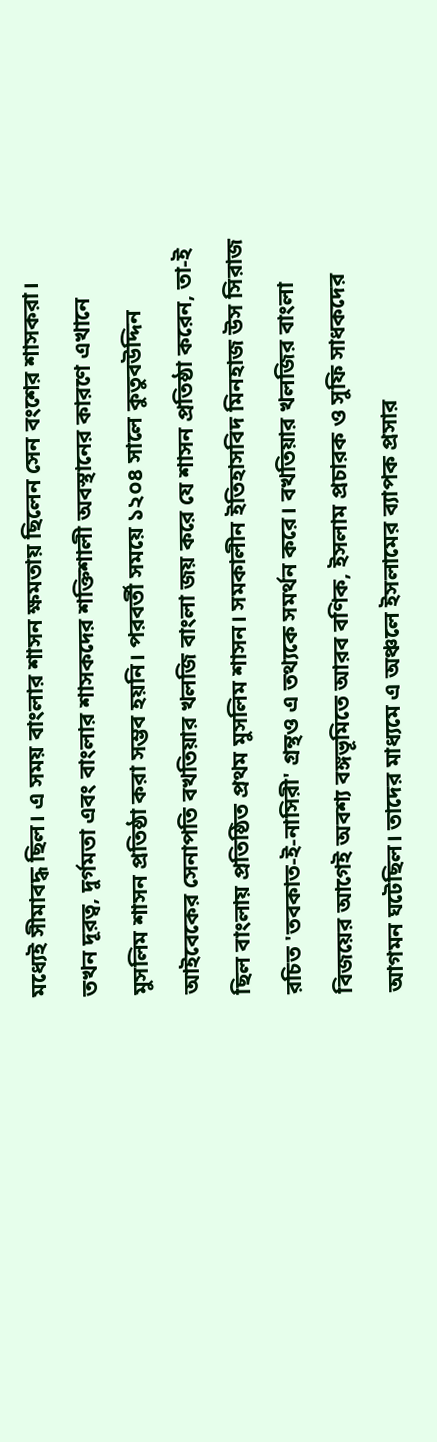মধ্যেই সীমাবদ্ধ ছিল। এ সময় বাংলার শাসন ক্ষমতায় ছিলেন সেন বংশের শাসকরা। তখন দূরত্ব, দুর্গমতা এবং বাংলার শাসকদের শক্তিশালী অবস্থানের কারণে এখানে মুসলিম শাসন প্রতিষ্ঠা করা সম্ভব হয়নি। পরবর্তী সময়ে ১২০৪ সালে কুতুবউদ্দিন আইবেকের সেনাপতি বখতিয়ার খলজি বাংলা জয় করে যে শাসন প্রতিষ্ঠা করেন, তা-ই ছিল বাংলায় প্রতিষ্ঠিত প্রথম মুসলিম শাসন। সমকালীন ইতিহাসবিদ মিনহাজ উস সিরাজ রচিত 'তবকাত-ই-নাসিরী' গ্রন্থও এ তথ্যকে সমর্থন করে। বখতিয়ার খলজির বাংলা বিজয়ের আগেই অবশ্য বঙ্গভূমিতে আরব বণিক, ইসলাম প্রচারক ও সুফি সাধকদের আগমন ঘটেছিল। তাদের মাধ্যমে এ অঞ্চলে ইসলামের ব্যাপক প্রসার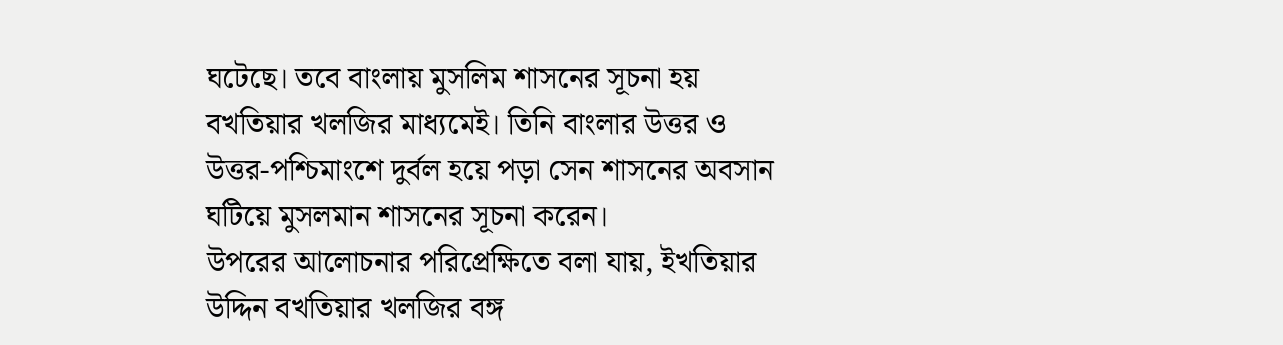ঘটেছে। তবে বাংলায় মুসলিম শাসনের সূচনা হয় বখতিয়ার খলজির মাধ্যমেই। তিনি বাংলার উত্তর ও উত্তর-পশ্চিমাংশে দুর্বল হয়ে পড়া সেন শাসনের অবসান ঘটিয়ে মুসলমান শাসনের সূচনা করেন।
উপরের আলোচনার পরিপ্রেক্ষিতে বলা যায়, ইখতিয়ার উদ্দিন বখতিয়ার খলজির বঙ্গ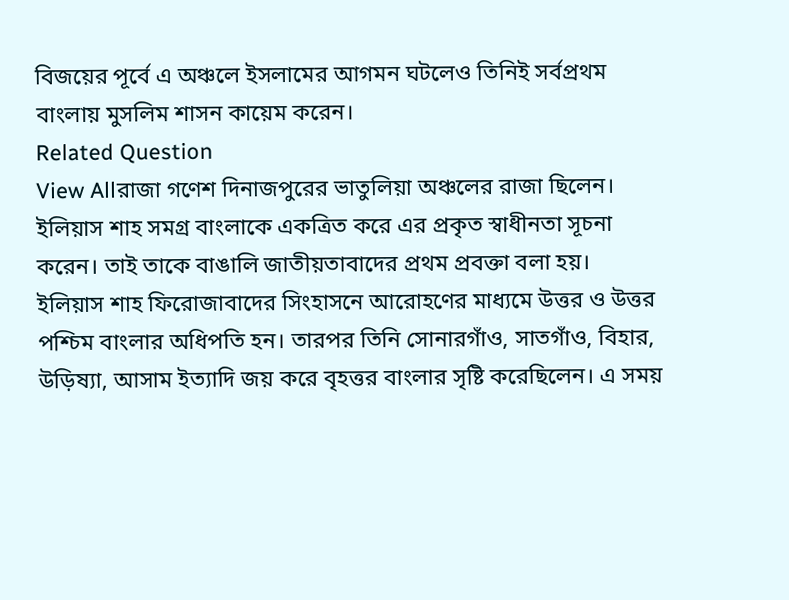বিজয়ের পূর্বে এ অঞ্চলে ইসলামের আগমন ঘটলেও তিনিই সর্বপ্রথম বাংলায় মুসলিম শাসন কায়েম করেন।
Related Question
View Allরাজা গণেশ দিনাজপুরের ভাতুলিয়া অঞ্চলের রাজা ছিলেন।
ইলিয়াস শাহ সমগ্র বাংলাকে একত্রিত করে এর প্রকৃত স্বাধীনতা সূচনা করেন। তাই তাকে বাঙালি জাতীয়তাবাদের প্রথম প্রবক্তা বলা হয়।
ইলিয়াস শাহ ফিরোজাবাদের সিংহাসনে আরোহণের মাধ্যমে উত্তর ও উত্তর পশ্চিম বাংলার অধিপতি হন। তারপর তিনি সোনারগাঁও, সাতগাঁও, বিহার, উড়িষ্যা, আসাম ইত্যাদি জয় করে বৃহত্তর বাংলার সৃষ্টি করেছিলেন। এ সময়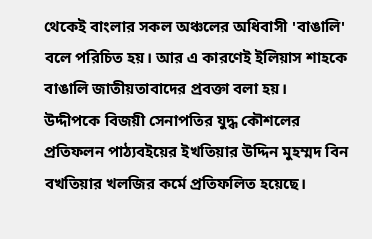থেকেই বাংলার সকল অঞ্চলের অধিবাসী 'বাঙালি' বলে পরিচিত হয়। আর এ কারণেই ইলিয়াস শাহকে বাঙালি জাতীয়তাবাদের প্রবক্তা বলা হয়।
উদ্দীপকে বিজয়ী সেনাপতির যুদ্ধ কৌশলের প্রতিফলন পাঠ্যবইয়ের ইখতিয়ার উদ্দিন মুহম্মদ বিন বখতিয়ার খলজির কর্মে প্রতিফলিত হয়েছে।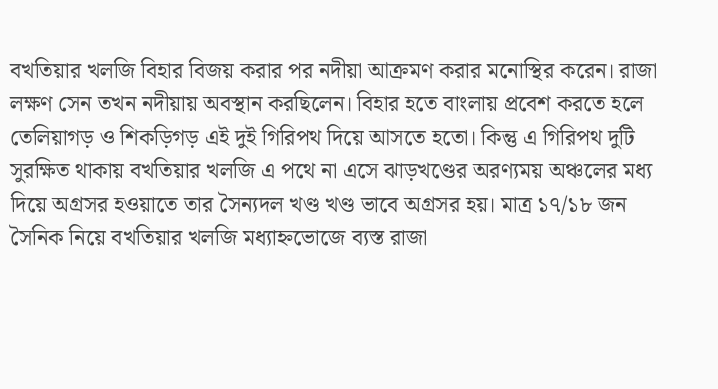বখতিয়ার খলজি বিহার বিজয় করার পর নদীয়া আক্রমণ করার মনোস্থির করেন। রাজা লক্ষণ সেন তখন নদীয়ায় অবস্থান করছিলেন। বিহার হতে বাংলায় প্রবেশ করতে হলে তেলিয়াগড় ও শিকড়িগড় এই দুই গিরিপথ দিয়ে আসতে হতো। কিন্তু এ গিরিপথ দুটি সুরক্ষিত থাকায় বখতিয়ার খলজি এ পথে না এসে ঝাড়খণ্ডের অরণ্যময় অঞ্চলের মধ্য দিয়ে অগ্রসর হওয়াতে তার সৈন্যদল খণ্ড খণ্ড ভাবে অগ্রসর হয়। মাত্র ১৭/১৮ জন সৈনিক নিয়ে বখতিয়ার খলজি মধ্যাহ্নভোজে ব্যস্ত রাজা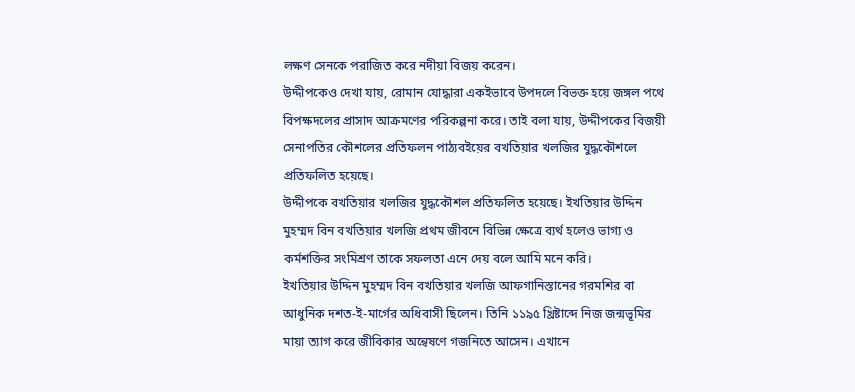লক্ষণ সেনকে পরাজিত করে নদীয়া বিজয় করেন।
উদ্দীপকেও দেখা যায়, রোমান যোদ্ধারা একইভাবে উপদলে বিভক্ত হয়ে জঙ্গল পথে বিপক্ষদলের প্রাসাদ আক্রমণের পরিকল্পনা করে। তাই বলা যায়, উদ্দীপকের বিজয়ী সেনাপতির কৌশলের প্রতিফলন পাঠ্যবইয়ের বখতিয়ার খলজির যুদ্ধকৌশলে প্রতিফলিত হয়েছে।
উদ্দীপকে বখতিয়ার খলজির যুদ্ধকৌশল প্রতিফলিত হয়েছে। ইখতিয়ার উদ্দিন মুহম্মদ বিন বখতিয়ার খলজি প্রথম জীবনে বিভিন্ন ক্ষেত্রে ব্যর্থ হলেও ভাগ্য ও কর্মশক্তির সংমিশ্রণ তাকে সফলতা এনে দেয় বলে আমি মনে করি।
ইখতিয়ার উদ্দিন মুহম্মদ বিন বখতিয়ার খলজি আফগানিস্তানের গরমশির বা আধুনিক দশত-ই-মার্গের অধিবাসী ছিলেন। তিনি ১১৯৫ খ্রিষ্টাব্দে নিজ জন্মভূমির মায়া ত্যাগ করে জীবিকার অন্বেষণে গজনিতে আসেন। এখানে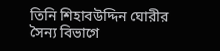তিনি শিহাবউদ্দিন ঘোরীর সৈন্য বিভাগে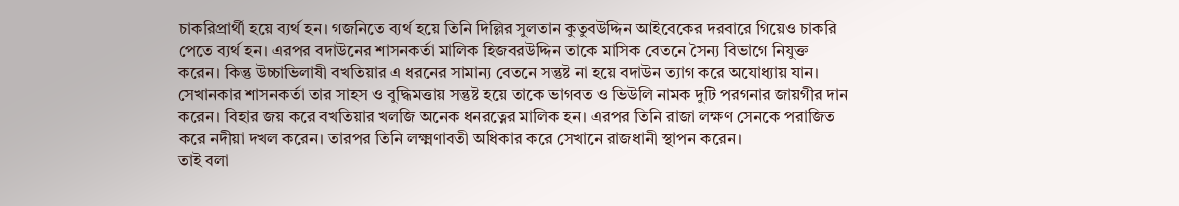চাকরিপ্রার্থী হয়ে ব্যর্থ হন। গজনিতে ব্যর্থ হয়ে তিনি দিল্লির সুলতান কুতুবউদ্দিন আইবেকের দরবারে গিয়েও চাকরি পেতে ব্যর্থ হন। এরপর বদাউনের শাসনকর্তা মালিক হিজবরউদ্দিন তাকে মাসিক বেতনে সৈন্য বিভাগে নিযুক্ত করেন। কিন্তু উচ্চাভিলাষী বখতিয়ার এ ধরনের সামান্য বেতনে সন্তুষ্ট না হয়ে বদাউন ত্যাগ করে অযোধ্যায় যান। সেখানকার শাসনকর্তা তার সাহস ও বুদ্ধিমত্তায় সন্তুষ্ট হয়ে তাকে ভাগবত ও ভিউলি নামক দুটি পরগনার জায়গীর দান করেন। বিহার জয় করে বখতিয়ার খলজি অনেক ধনরত্নের মালিক হন। এরপর তিনি রাজা লক্ষণ সেনকে পরাজিত করে নদীয়া দখল করেন। তারপর তিনি লক্ষ্মণাবতী অধিকার করে সেখানে রাজধানী স্থাপন করেন।
তাই বলা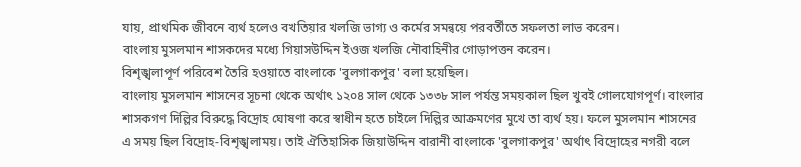যায়, প্রাথমিক জীবনে ব্যর্থ হলেও বখতিয়ার খলজি ভাগ্য ও কর্মের সমন্বয়ে পরবর্তীতে সফলতা লাভ করেন।
বাংলায় মুসলমান শাসকদের মধ্যে গিয়াসউদ্দিন ইওজ খলজি নৌবাহিনীর গোড়াপত্তন করেন।
বিশৃঙ্খলাপূর্ণ পরিবেশ তৈরি হওয়াতে বাংলাকে 'বুলগাকপুর' বলা হয়েছিল।
বাংলায় মুসলমান শাসনের সূচনা থেকে অর্থাৎ ১২০৪ সাল থেকে ১৩৩৮ সাল পর্যন্ত সময়কাল ছিল খুবই গোলযোগপূর্ণ। বাংলার শাসকগণ দিল্লির বিরুদ্ধে বিদ্রোহ ঘোষণা করে স্বাধীন হতে চাইলে দিল্লির আক্রমণের মুখে তা ব্যর্থ হয়। ফলে মুসলমান শাসনের এ সময় ছিল বিদ্রোহ-বিশৃঙ্খলাময়। তাই ঐতিহাসিক জিয়াউদ্দিন বারানী বাংলাকে 'বুলগাকপুর' অর্থাৎ বিদ্রোহের নগরী বলে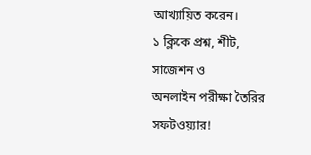আখ্যায়িত করেন।
১ ক্লিকে প্রশ্ন, শীট, সাজেশন ও
অনলাইন পরীক্ষা তৈরির সফটওয়্যার!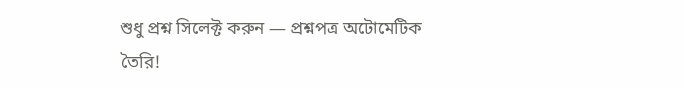শুধু প্রশ্ন সিলেক্ট করুন — প্রশ্নপত্র অটোমেটিক তৈরি!